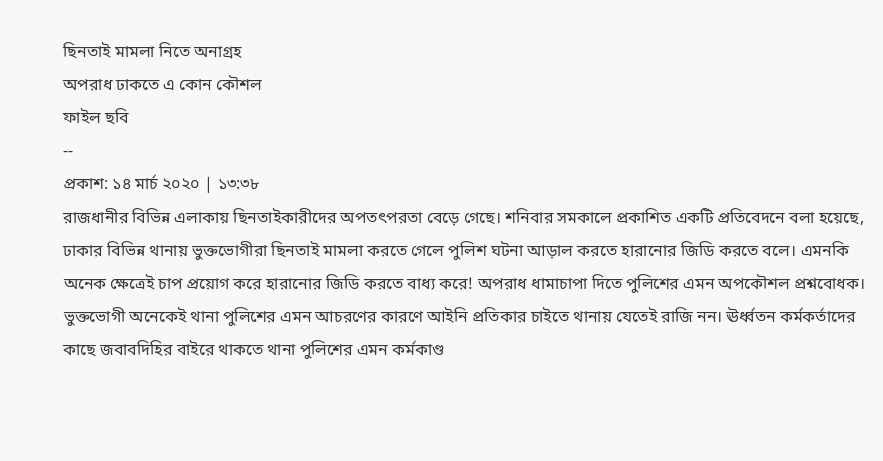ছিনতাই মামলা নিতে অনাগ্রহ
অপরাধ ঢাকতে এ কোন কৌশল
ফাইল ছবি
--
প্রকাশ: ১৪ মার্চ ২০২০ | ১৩:৩৮
রাজধানীর বিভিন্ন এলাকায় ছিনতাইকারীদের অপতৎপরতা বেড়ে গেছে। শনিবার সমকালে প্রকাশিত একটি প্রতিবেদনে বলা হয়েছে, ঢাকার বিভিন্ন থানায় ভুক্তভোগীরা ছিনতাই মামলা করতে গেলে পুলিশ ঘটনা আড়াল করতে হারানোর জিডি করতে বলে। এমনকি অনেক ক্ষেত্রেই চাপ প্রয়োগ করে হারানোর জিডি করতে বাধ্য করে! অপরাধ ধামাচাপা দিতে পুলিশের এমন অপকৌশল প্রশ্নবোধক। ভুক্তভোগী অনেকেই থানা পুলিশের এমন আচরণের কারণে আইনি প্রতিকার চাইতে থানায় যেতেই রাজি নন। ঊর্ধ্বতন কর্মকর্তাদের কাছে জবাবদিহির বাইরে থাকতে থানা পুলিশের এমন কর্মকাণ্ড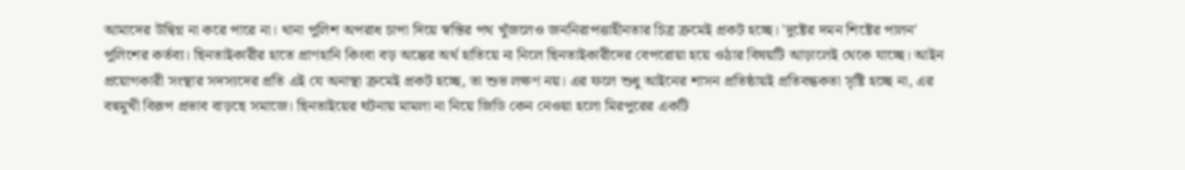আমাদের উদ্বিগ্ন না করে পারে না। থানা পুলিশ অপরাধ চাপা দিয়ে স্বস্তির পথ খুঁজলেও জননিরাপত্তাহীনতার চিত্র ক্রমেই প্রকট হচ্ছে। 'দুষ্টের দমন শিষ্টের পালন' পুলিশের কর্তব্য। ছিনতাইকারীর হাতে প্রাণহানি কিংবা বড় অঙ্কের অর্থ হাতিয়ে না নিলে ছিনতাইকারীদের বেপরোয়া হয়ে ওঠার বিষয়টি আড়ালেই থেকে যাচ্ছে। আইন প্রয়োগকারী সংস্থার সদস্যদের প্রতি এই যে অনাস্থা ক্রমেই প্রকট হচ্ছে, তা শুভ লক্ষণ নয়। এর ফলে শুধু আইনের শাসন প্রতিষ্ঠায়ই প্রতিবন্ধকতা সৃষ্টি হচ্ছে না, এর বহুমুখী বিরূপ প্রভাব বাড়ছে সমাজে। ছিনতাইয়ের ঘটনায় মামলা না নিয়ে জিডি কেন নেওয়া হলো মিরপুরের একটি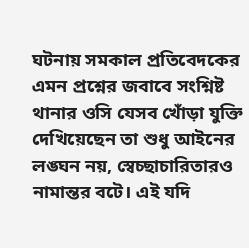ঘটনায় সমকাল প্রতিবেদকের এমন প্রশ্নের জবাবে সংশ্নিষ্ট থানার ওসি যেসব খোঁড়া যুক্তি দেখিয়েছেন তা শুধু আইনের লঙ্ঘন নয়, স্বেচ্ছাচারিতারও নামান্তর বটে। এই যদি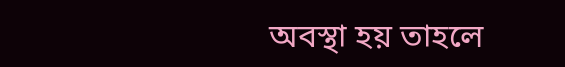অবস্থা হয় তাহলে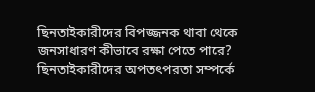ছিনতাইকারীদের বিপজ্জনক থাবা থেকে জনসাধারণ কীভাবে রক্ষা পেতে পারে?
ছিনতাইকারীদের অপতৎপরতা সম্পর্কে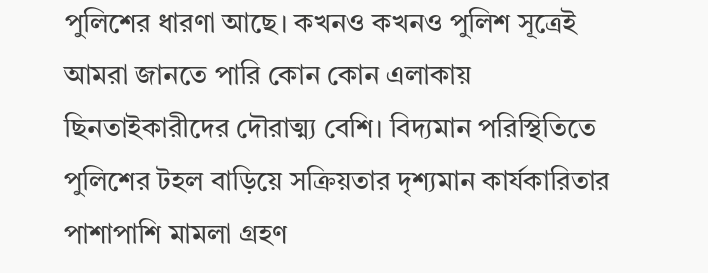পুলিশের ধারণা আছে। কখনও কখনও পুলিশ সূত্রেই আমরা জানতে পারি কোন কোন এলাকায় ছিনতাইকারীদের দৌরাত্ম্য বেশি। বিদ্যমান পরিস্থিতিতে পুলিশের টহল বাড়িয়ে সক্রিয়তার দৃশ্যমান কার্যকারিতার পাশাপাশি মামলা গ্রহণ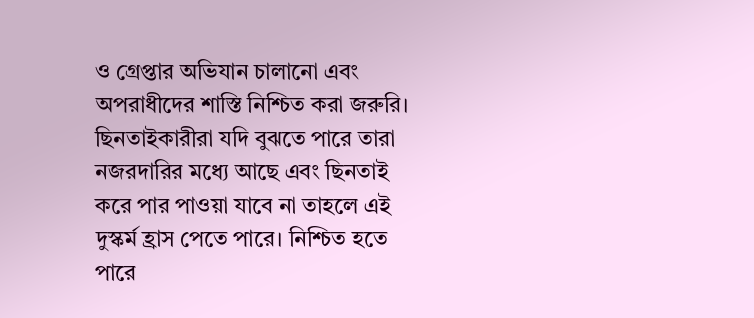ও গ্রেপ্তার অভিযান চালানো এবং অপরাধীদের শাস্তি নিশ্চিত করা জরুরি। ছিনতাইকারীরা যদি বুঝতে পারে তারা নজরদারির মধ্যে আছে এবং ছিনতাই করে পার পাওয়া যাবে না তাহলে এই দুস্কর্ম হ্রাস পেতে পারে। নিশ্চিত হতে পারে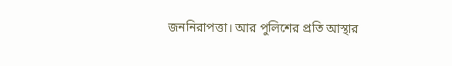জননিরাপত্তা। আর পুলিশের প্রতি আস্থার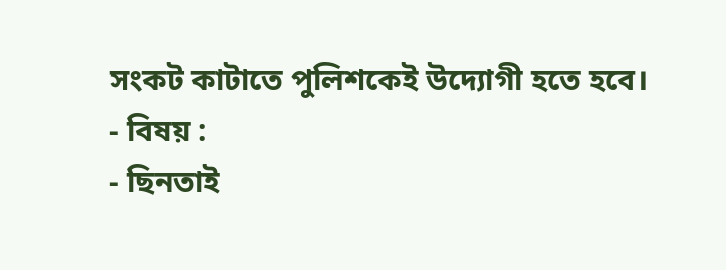সংকট কাটাতে পুলিশকেই উদ্যোগী হতে হবে।
- বিষয় :
- ছিনতাই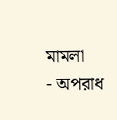মামলা
- অপরাধ